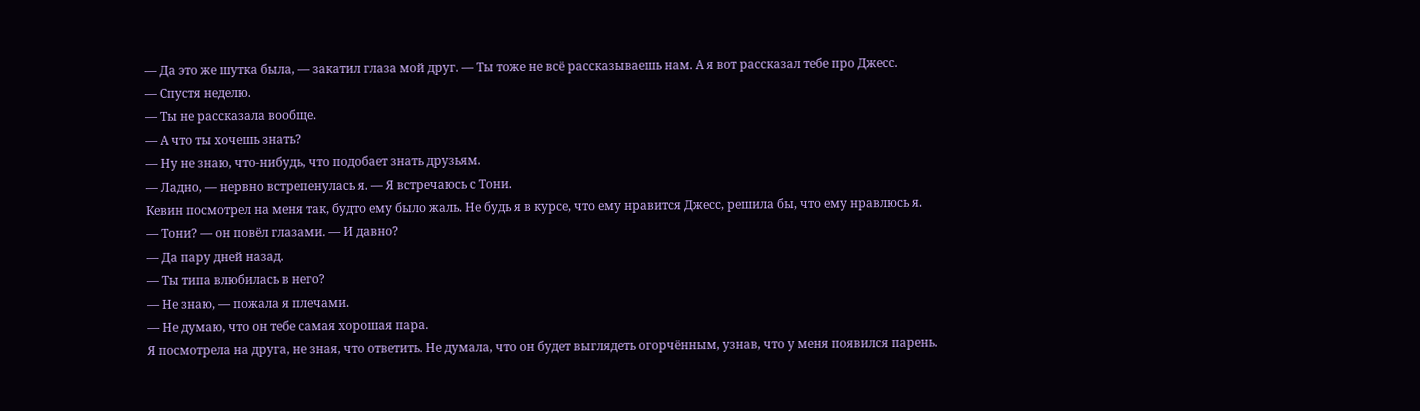— Да это же шутка была, — закатил глаза мой друг. — Ты тоже не всё рассказываешь нам. А я вот рассказал тебе про Джесс.
— Спустя неделю.
— Ты не рассказала вообще.
— А что ты хочешь знать?
— Ну не знаю, что-нибудь, что подобает знать друзьям.
— Ладно, — нервно встрепенулась я. — Я встречаюсь с Тони.
Кевин посмотрел на меня так, будто ему было жаль. Не будь я в курсе, что ему нравится Джесс, решила бы, что ему нравлюсь я.
— Тони? — он повёл глазами. — И давно?
— Да пару дней назад.
— Ты типа влюбилась в него?
— Не знаю, — пожала я плечами.
— Не думаю, что он тебе самая хорошая пара.
Я посмотрела на друга, не зная, что ответить. Не думала, что он будет выглядеть огорчённым, узнав, что у меня появился парень.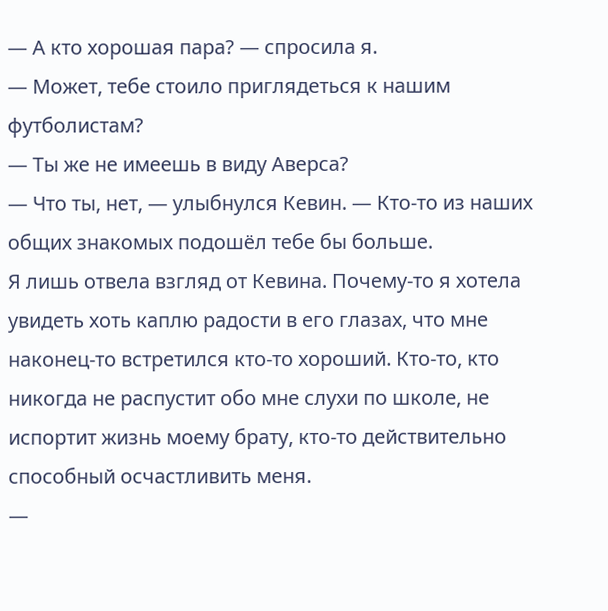— А кто хорошая пара? — спросила я.
— Может, тебе стоило приглядеться к нашим футболистам?
— Ты же не имеешь в виду Аверса?
— Что ты, нет, — улыбнулся Кевин. — Кто-то из наших общих знакомых подошёл тебе бы больше.
Я лишь отвела взгляд от Кевина. Почему-то я хотела увидеть хоть каплю радости в его глазах, что мне наконец-то встретился кто-то хороший. Кто-то, кто никогда не распустит обо мне слухи по школе, не испортит жизнь моему брату, кто-то действительно способный осчастливить меня.
—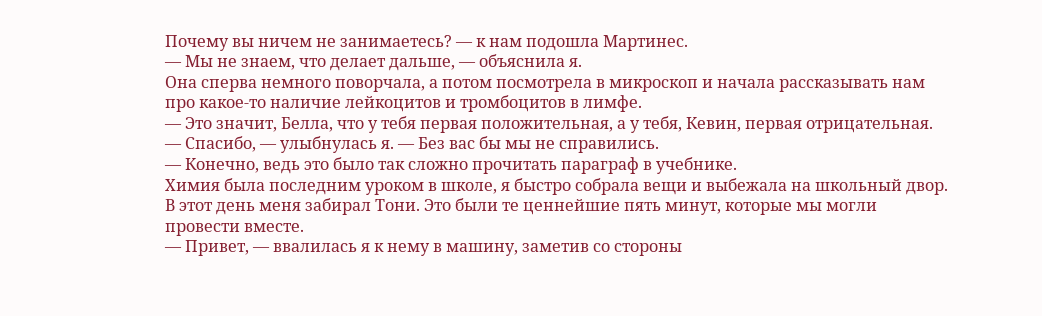Почему вы ничем не занимаетесь? — к нам подошла Мартинес.
— Мы не знаем, что делает дальше, — объяснила я.
Она сперва немного поворчала, а потом посмотрела в микроскоп и начала рассказывать нам про какое-то наличие лейкоцитов и тромбоцитов в лимфе.
— Это значит, Белла, что у тебя первая положительная, а у тебя, Кевин, первая отрицательная.
— Спасибо, — улыбнулась я. — Без вас бы мы не справились.
— Конечно, ведь это было так сложно прочитать параграф в учебнике.
Химия была последним уроком в школе, я быстро собрала вещи и выбежала на школьный двор. В этот день меня забирал Тони. Это были те ценнейшие пять минут, которые мы могли провести вместе.
— Привет, — ввалилась я к нему в машину, заметив со стороны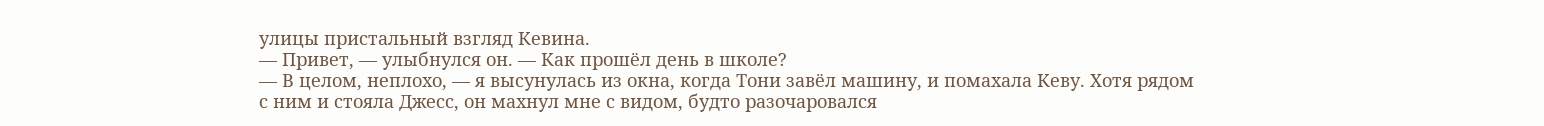улицы пристальный взгляд Кевина.
— Привет, — улыбнулся он. — Как прошёл день в школе?
— В целом, неплохо, — я высунулась из окна, когда Тони завёл машину, и помахала Кеву. Хотя рядом с ним и стояла Джесс, он махнул мне с видом, будто разочаровался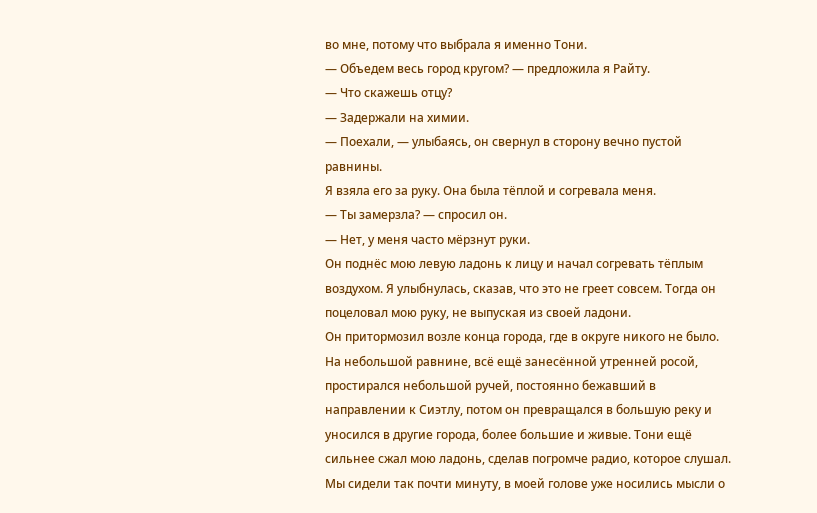во мне, потому что выбрала я именно Тони.
— Объедем весь город кругом? — предложила я Райту.
— Что скажешь отцу?
— Задержали на химии.
— Поехали, — улыбаясь, он свернул в сторону вечно пустой равнины.
Я взяла его за руку. Она была тёплой и согревала меня.
— Ты замерзла? — спросил он.
— Нет, у меня часто мёрзнут руки.
Он поднёс мою левую ладонь к лицу и начал согревать тёплым воздухом. Я улыбнулась, сказав, что это не греет совсем. Тогда он поцеловал мою руку, не выпуская из своей ладони.
Он притормозил возле конца города, где в округе никого не было. На небольшой равнине, всё ещё занесённой утренней росой, простирался небольшой ручей, постоянно бежавший в направлении к Сиэтлу, потом он превращался в большую реку и уносился в другие города, более большие и живые. Тони ещё сильнее сжал мою ладонь, сделав погромче радио, которое слушал. Мы сидели так почти минуту, в моей голове уже носились мысли о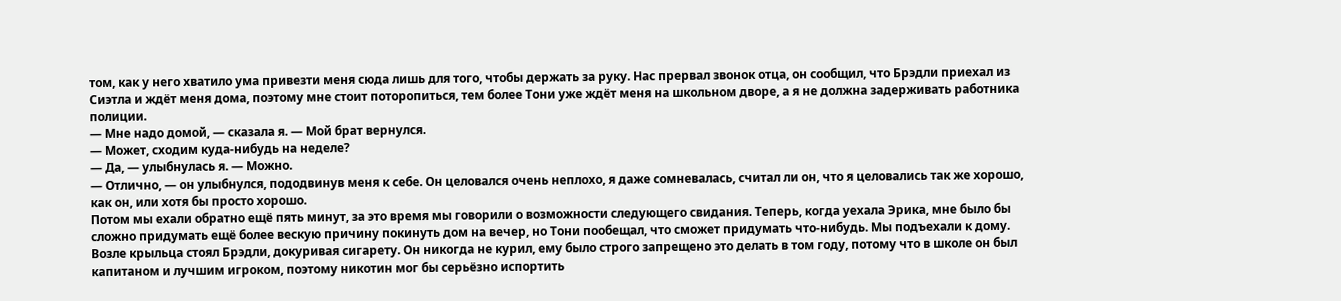том, как у него хватило ума привезти меня сюда лишь для того, чтобы держать за руку. Нас прервал звонок отца, он сообщил, что Брэдли приехал из Сиэтла и ждёт меня дома, поэтому мне стоит поторопиться, тем более Тони уже ждёт меня на школьном дворе, а я не должна задерживать работника полиции.
— Мне надо домой, — сказала я. — Мой брат вернулся.
— Может, сходим куда-нибудь на неделе?
— Да, — улыбнулась я. — Можно.
— Отлично, — он улыбнулся, пододвинув меня к себе. Он целовался очень неплохо, я даже сомневалась, считал ли он, что я целовались так же хорошо, как он, или хотя бы просто хорошо.
Потом мы ехали обратно ещё пять минут, за это время мы говорили о возможности следующего свидания. Теперь, когда уехала Эрика, мне было бы сложно придумать ещё более вескую причину покинуть дом на вечер, но Тони пообещал, что сможет придумать что-нибудь. Мы подъехали к дому. Возле крыльца стоял Брэдли, докуривая сигарету. Он никогда не курил, ему было строго запрещено это делать в том году, потому что в школе он был капитаном и лучшим игроком, поэтому никотин мог бы серьёзно испортить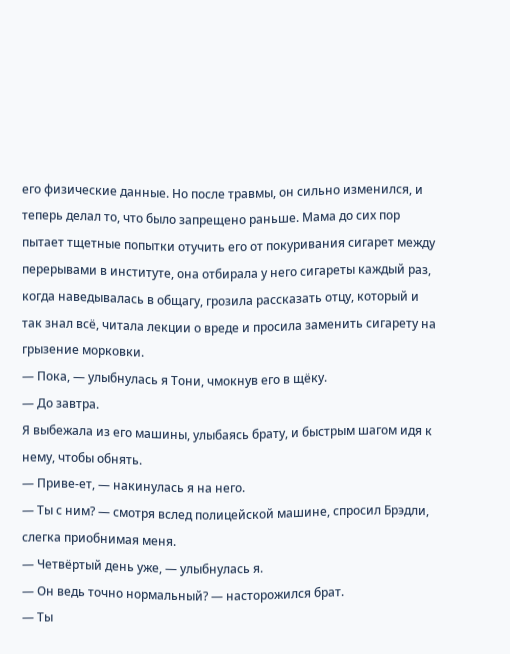его физические данные. Но после травмы, он сильно изменился, и теперь делал то, что было запрещено раньше. Мама до сих пор пытает тщетные попытки отучить его от покуривания сигарет между перерывами в институте, она отбирала у него сигареты каждый раз, когда наведывалась в общагу, грозила рассказать отцу, который и так знал всё, читала лекции о вреде и просила заменить сигарету на грызение морковки.
— Пока, — улыбнулась я Тони, чмокнув его в щёку.
— До завтра.
Я выбежала из его машины, улыбаясь брату, и быстрым шагом идя к нему, чтобы обнять.
— Приве-ет, — накинулась я на него.
— Ты с ним? — смотря вслед полицейской машине, спросил Брэдли, слегка приобнимая меня.
— Четвёртый день уже, — улыбнулась я.
— Он ведь точно нормальный? — насторожился брат.
— Ты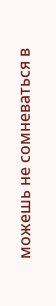можешь не сомневаться в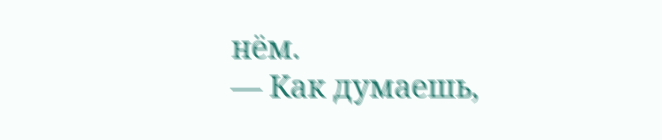нём.
— Как думаешь,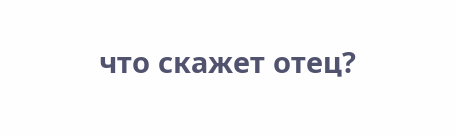что скажет отец?